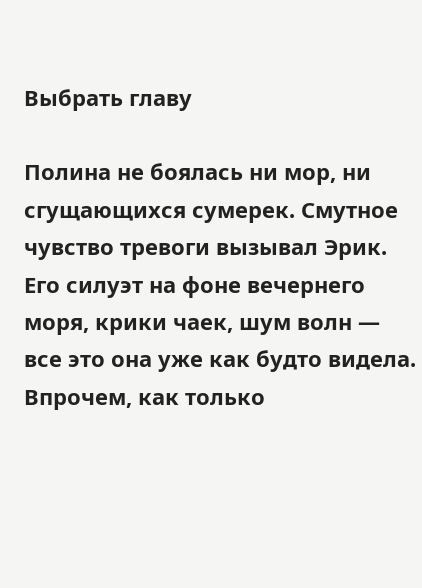Выбрать главу

Полина не боялась ни мор, ни сгущающихся сумерек. Смутное чувство тревоги вызывал Эрик. Его силуэт на фоне вечернего моря, крики чаек, шум волн — все это она уже как будто видела. Впрочем, как только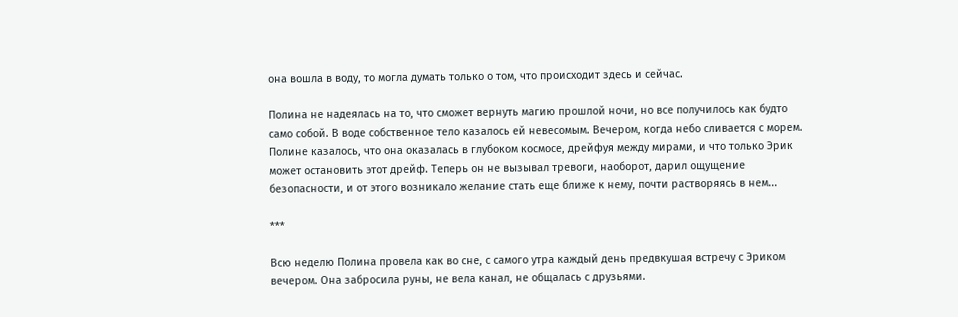она вошла в воду, то могла думать только о том, что происходит здесь и сейчас.

Полина не надеялась на то, что сможет вернуть магию прошлой ночи, но все получилось как будто само собой. В воде собственное тело казалось ей невесомым. Вечером, когда небо сливается с морем. Полине казалось, что она оказалась в глубоком космосе, дрейфуя между мирами, и что только Эрик может остановить этот дрейф. Теперь он не вызывал тревоги, наоборот, дарил ощущение безопасности, и от этого возникало желание стать еще ближе к нему, почти растворяясь в нем...

***

Всю неделю Полина провела как во сне, с самого утра каждый день предвкушая встречу с Эриком вечером. Она забросила руны, не вела канал, не общалась с друзьями.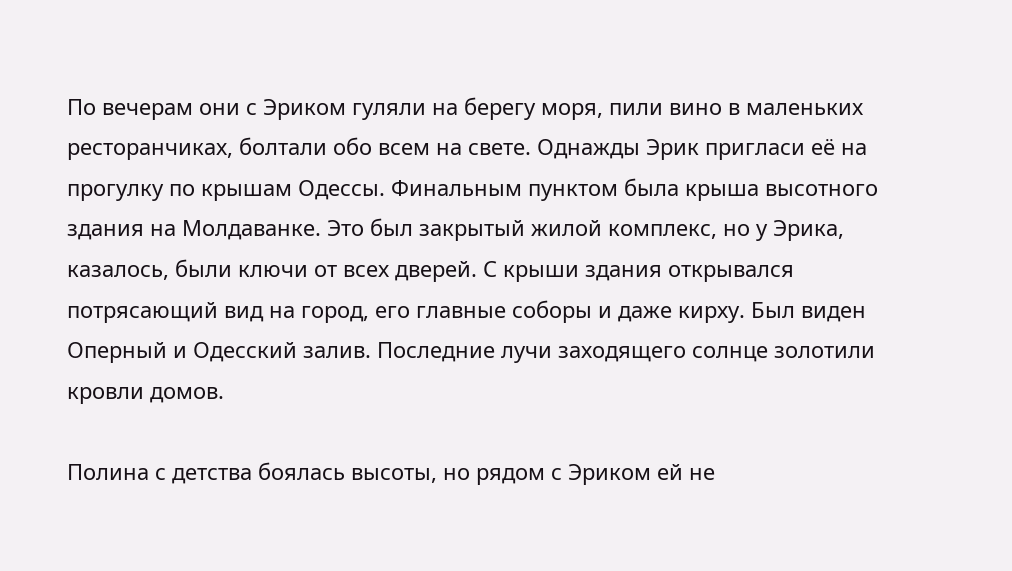По вечерам они с Эриком гуляли на берегу моря, пили вино в маленьких ресторанчиках, болтали обо всем на свете. Однажды Эрик пригласи её на прогулку по крышам Одессы. Финальным пунктом была крыша высотного здания на Молдаванке. Это был закрытый жилой комплекс, но у Эрика, казалось, были ключи от всех дверей. С крыши здания открывался потрясающий вид на город, его главные соборы и даже кирху. Был виден Оперный и Одесский залив. Последние лучи заходящего солнце золотили кровли домов.

Полина с детства боялась высоты, но рядом с Эриком ей не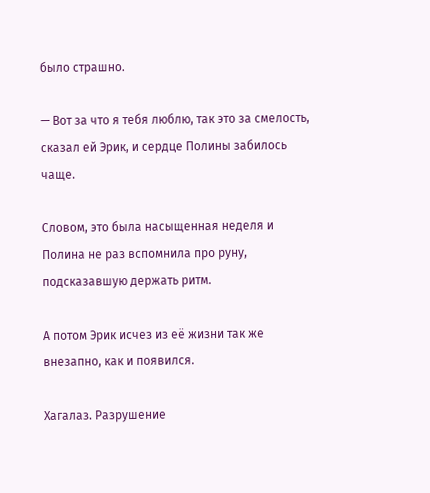было страшно.

— Вот за что я тебя люблю, так это за смелость, сказал ей Эрик, и сердце Полины забилось чаще.

Словом, это была насыщенная неделя и Полина не раз вспомнила про руну, подсказавшую держать ритм.

А потом Эрик исчез из её жизни так же внезапно, как и появился.

Хагалаз. Разрушение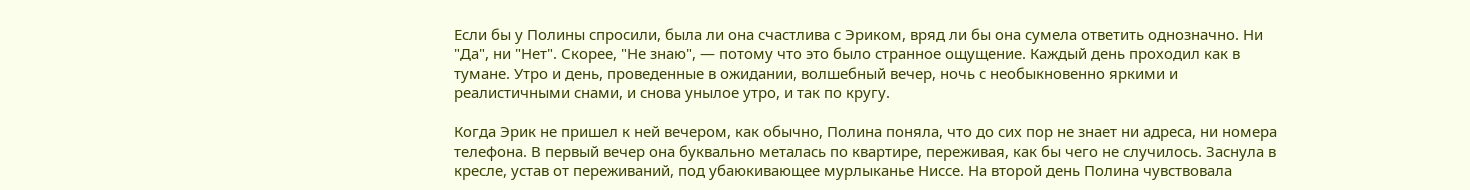Если бы у Полины спросили, была ли она счастлива с Эриком, вряд ли бы она сумела ответить однозначно. Ни "Да", ни "Нет". Скорее, "Не знаю", — потому что это было странное ощущение. Каждый день проходил как в тумане. Утро и день, проведенные в ожидании, волшебный вечер, ночь с необыкновенно яркими и реалистичными снами, и снова унылое утро, и так по кругу.

Когда Эрик не пришел к ней вечером, как обычно, Полина поняла, что до сих пор не знает ни адреса, ни номера телефона. В первый вечер она буквально металась по квартире, переживая, как бы чего не случилось. Заснула в кресле, устав от переживаний, под убаюкивающее мурлыканье Ниссе. На второй день Полина чувствовала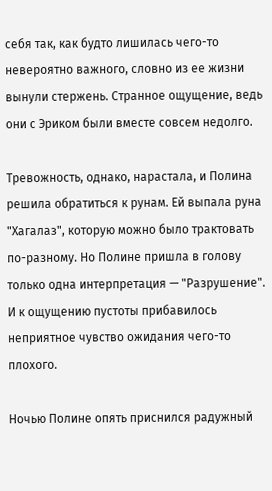себя так, как будто лишилась чего-то невероятно важного, словно из ее жизни вынули стержень. Странное ощущение, ведь они с Эриком были вместе совсем недолго.

Тревожность, однако, нарастала, и Полина решила обратиться к рунам. Ей выпала руна "Хагалаз", которую можно было трактовать по-разному. Но Полине пришла в голову только одна интерпретация — "Разрушение". И к ощущению пустоты прибавилось неприятное чувство ожидания чего-то плохого.

Ночью Полине опять приснился радужный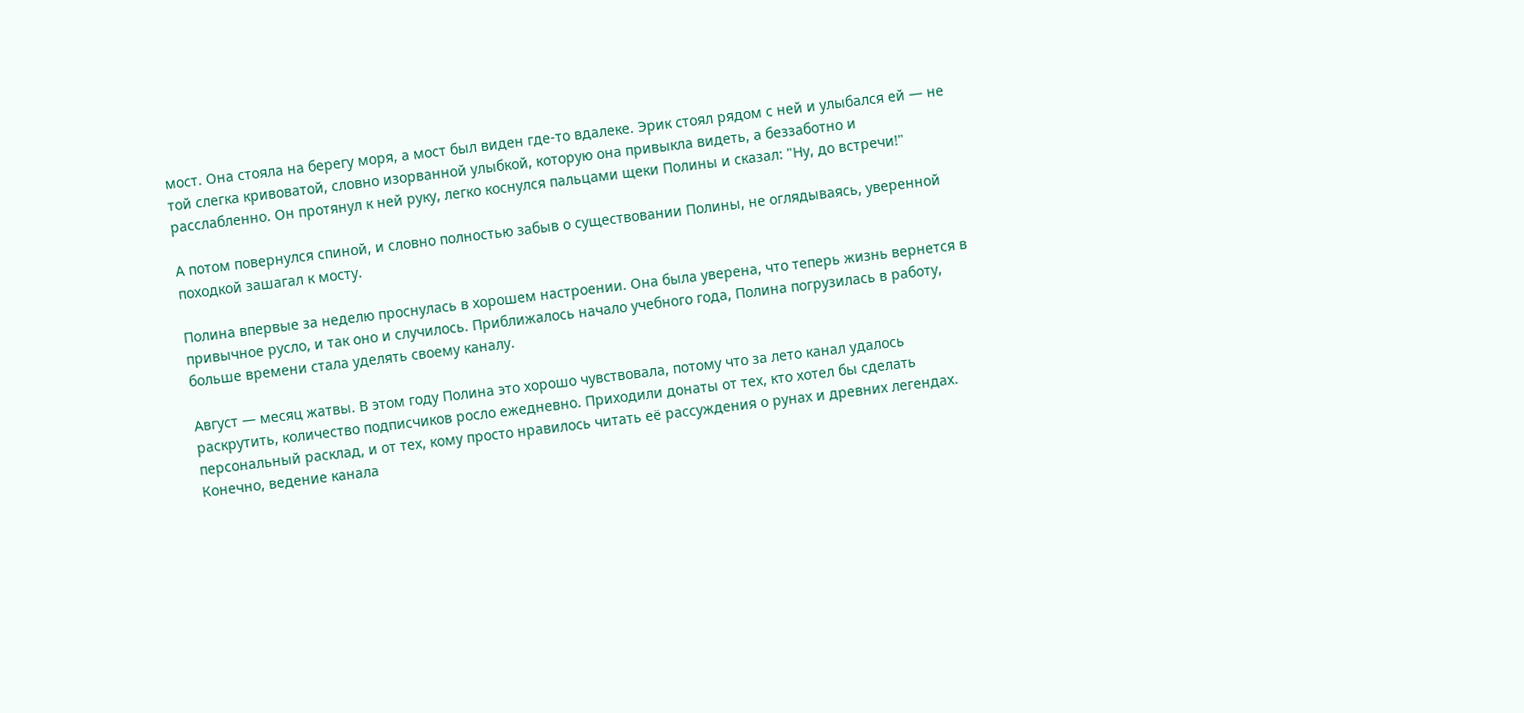мост. Она стояла на берегу моря, а мост был виден где-то вдалеке. Эрик стоял рядом с ней и улыбался ей — не той слегка кривоватой, словно изорванной улыбкой, которую она привыкла видеть, а беззаботно и расслабленно. Он протянул к ней руку, легко коснулся пальцами щеки Полины и сказал: "Ну, до встречи!"

А потом повернулся спиной, и словно полностью забыв о существовании Полины, не оглядываясь, уверенной походкой зашагал к мосту.

Полина впервые за неделю проснулась в хорошем настроении. Она была уверена, что теперь жизнь вернется в привычное русло, и так оно и случилось. Приближалось начало учебного года, Полина погрузилась в работу, больше времени стала уделять своему каналу.

Август — месяц жатвы. В этом году Полина это хорошо чувствовала, потому что за лето канал удалось раскрутить, количество подписчиков росло ежедневно. Приходили донаты от тех, кто хотел бы сделать персональный расклад, и от тех, кому просто нравилось читать её рассуждения о рунах и древних легендах. Конечно, ведение канала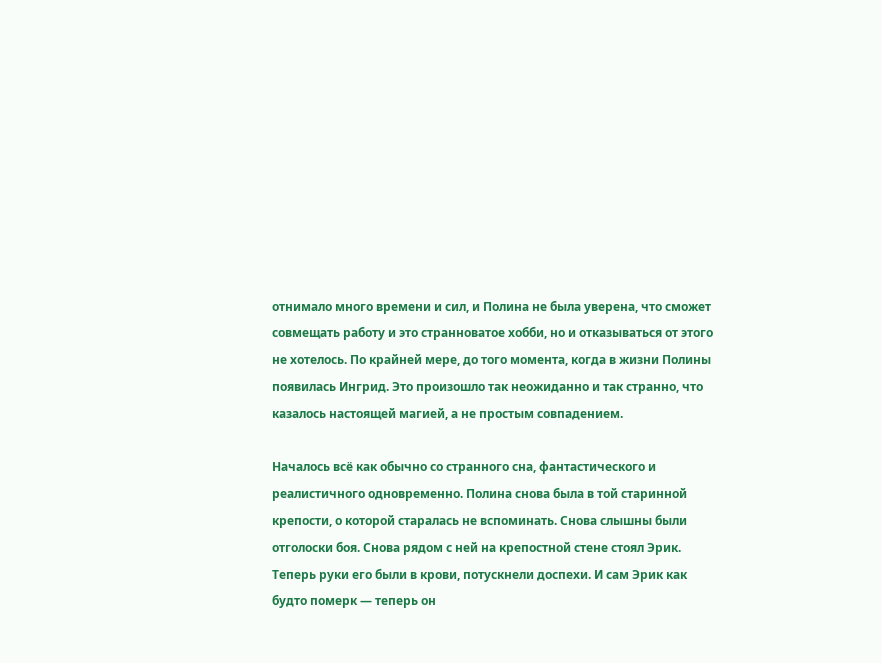отнимало много времени и сил, и Полина не была уверена, что сможет совмещать работу и это странноватое хобби, но и отказываться от этого не хотелось. По крайней мере, до того момента, когда в жизни Полины появилась Ингрид. Это произошло так неожиданно и так странно, что казалось настоящей магией, а не простым совпадением.

Началось всё как обычно со странного сна, фантастического и реалистичного одновременно. Полина снова была в той старинной крепости, о которой старалась не вспоминать. Снова слышны были отголоски боя. Снова рядом с ней на крепостной стене стоял Эрик. Теперь руки его были в крови, потускнели доспехи. И сам Эрик как будто померк — теперь он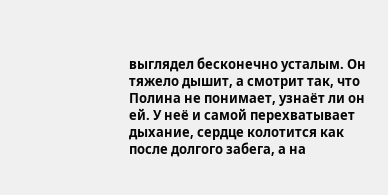выглядел бесконечно усталым. Он тяжело дышит, а смотрит так, что Полина не понимает, узнаёт ли он ей. У неё и самой перехватывает дыхание, сердце колотится как после долгого забега, а на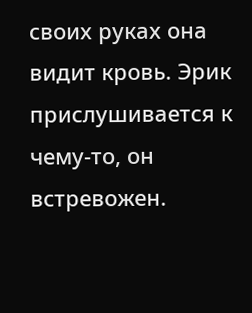своих руках она видит кровь. Эрик прислушивается к чему-то, он встревожен.